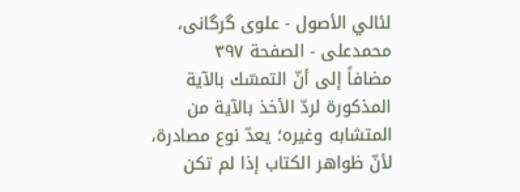لئالي الأصول - علوی گرگانی، محمدعلی - الصفحة ٣٩٧
مضافاً إلى أنّ التمسّك بالآية المذكورة لردّ الأخذ بالآية من المتشابه وغيره؛ يعدّ نوع مصادرة، لأنّ ظواهر الكتاب إذا لم تكن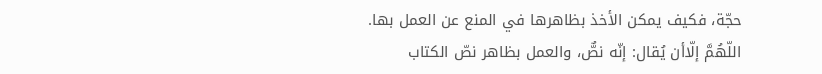حجّة، فكيف يمكن الأخذ بظاهرها في المنع عن العمل بها.
اللّهُمَّ إلّاأن يُقال: إنّه نصٌّ، والعمل بظاهر نصّ الكتاب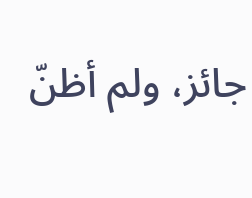جائز، ولم أظنّ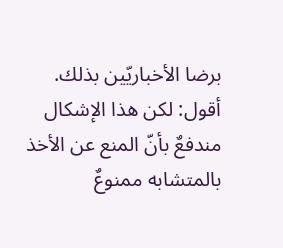برضا الأخباريّين بذلك.
أقول: لكن هذا الإشكال مندفعٌ بأنّ المنع عن الأخذ بالمتشابه ممنوعٌ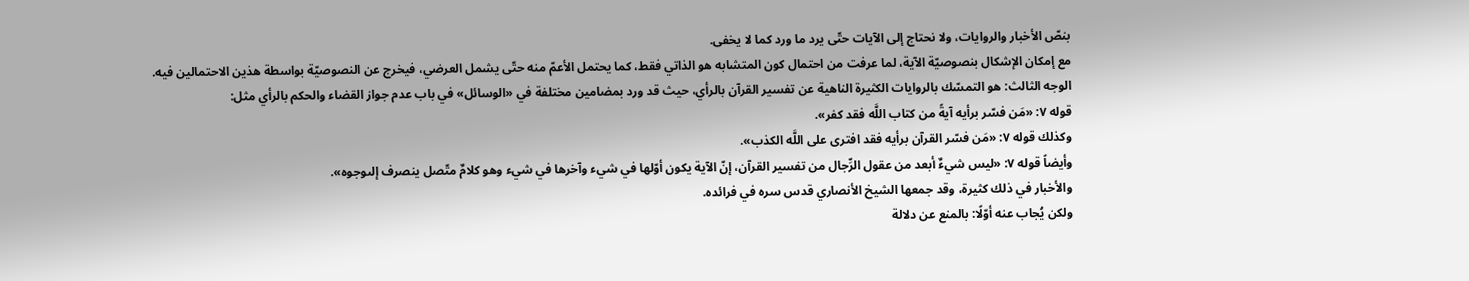بنصّ الأخبار والروايات، ولا نحتاج إلى الآيات حتّى يرد ما ورد كما لا يخفى.
مع إمكان الإشكال بنصوصيّة الآية، لما عرفت من احتمال كون المتشابه هو الذاتي فقط، كما يحتمل الأعمّ منه حتّى يشمل العرضي، فيخرج عن النصوصيّة بواسطة هذين الاحتمالين فيه.
الوجه الثالث: هو التمسّك بالروايات الكثيرة الناهية عن تفسير القرآن بالرأي، حيث قد ورد بمضامين مختلفة في «الوسائل» في باب عدم جواز القضاء والحكم بالرأي مثل:
قوله ٧: «مَن فسّر برأيه آيةً من كتاب اللَّه فقد كفر».
وكذلك قوله ٧: «مَن فسّر القرآن برأيه فقد افترى على اللَّه الكذب».
وأيضاً قوله ٧: «ليس شيءٌ أبعد من عقول الرِّجال من تفسير القرآن، إنّ الآية يكون أوّلها في شيء وآخرها في شيء وهو كلامٌ متّصل ينصرف إلىوجوه».
والأخبار في ذلك كثيرة، وقد جمعها الشيخ الأنصاري قدس سره في فرائده.
ولكن يُجاب عنه أوّلًا: بالمنع عن دلالة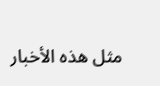مثل هذه الأخبار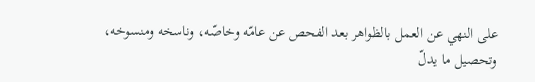على النهي عن العمل بالظواهر بعد الفحص عن عامّه وخاصّه، وناسخه ومنسوخه، وتحصيل ما يدلّ